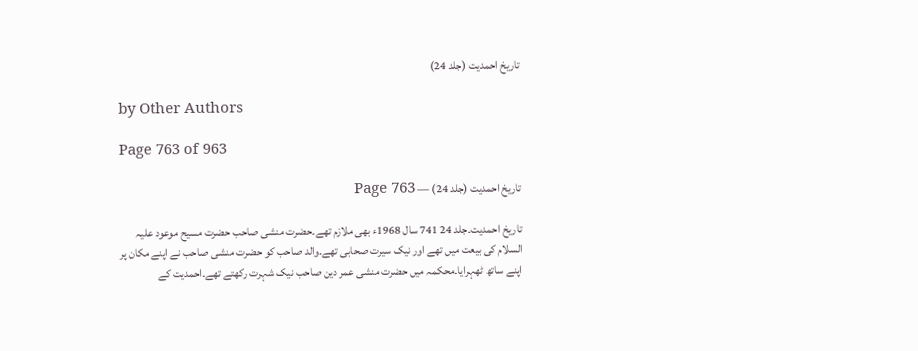تاریخ احمدیت (جلد 24)

by Other Authors

Page 763 of 963

تاریخ احمدیت (جلد 24) — Page 763

تاریخ احمدیت۔جلد 24 741 سال 1968ء بھی ملازم تھے۔حضرت منشی صاحب حضرت مسیح موعود علیہ السلام کی بیعت میں تھے اور نیک سیرت صحابی تھے۔والد صاحب کو حضرت منشی صاحب نے اپنے مکان پر اپنے ساتھ ٹھہرایا۔محکمہ میں حضرت منشی عمر دین صاحب نیک شہرت رکھتے تھے۔احمدیت کے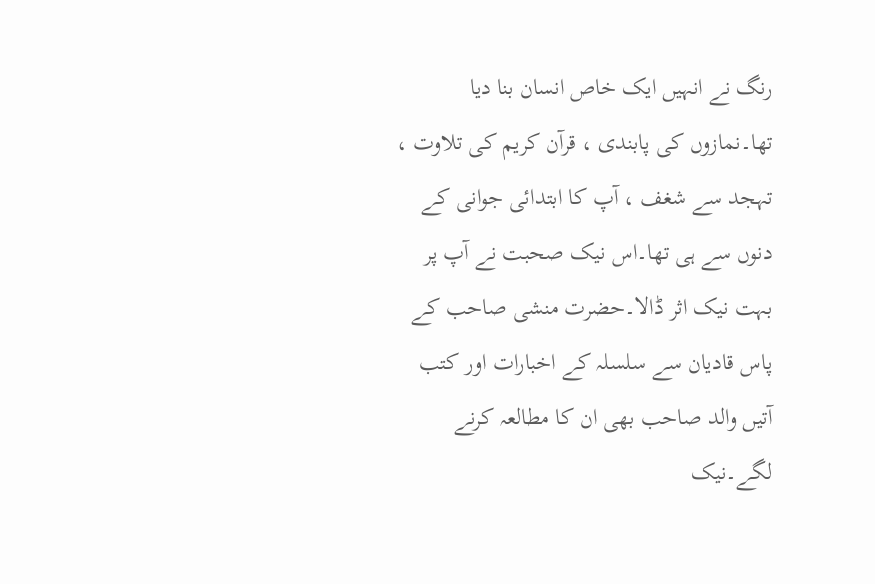رنگ نے انہیں ایک خاص انسان بنا دیا تھا۔نمازوں کی پابندی ، قرآن کریم کی تلاوت ، تہجد سے شغف ، آپ کا ابتدائی جوانی کے دنوں سے ہی تھا۔اس نیک صحبت نے آپ پر بہت نیک اثر ڈالا۔حضرت منشی صاحب کے پاس قادیان سے سلسلہ کے اخبارات اور کتب آتیں والد صاحب بھی ان کا مطالعہ کرنے لگے۔نیک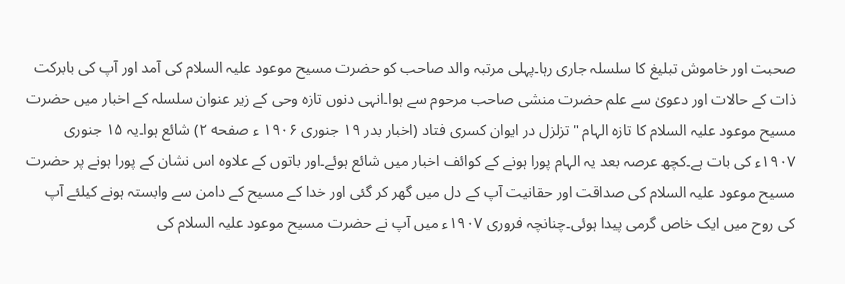صحبت اور خاموش تبلیغ کا سلسلہ جاری رہا۔پہلی مرتبہ والد صاحب کو حضرت مسیح موعود علیہ السلام کی آمد اور آپ کی بابرکت ذات کے حالات اور دعویٰ سے علم حضرت منشی صاحب مرحوم سے ہوا۔انہی دنوں تازہ وحی کے زیر عنوان سلسلہ کے اخبار میں حضرت مسیح موعود علیہ السلام کا تازہ الہام "تزلزل در ایوان کسری فتاد (اخبار بدر ۱۹ جنوری ۱۹۰۶ ء صفحه ۲) شائع ہوا۔یہ ۱۵ جنوری ۱۹۰۷ء کی بات ہے۔کچھ عرصہ بعد یہ الہام پورا ہونے کے کوائف اخبار میں شائع ہوئے۔اور باتوں کے علاوہ اس نشان کے پورا ہونے پر حضرت مسیح موعود علیہ السلام کی صداقت اور حقانیت آپ کے دل میں گھر کر گئی اور خدا کے مسیح کے دامن سے وابستہ ہونے کیلئے آپ کی روح میں ایک خاص گرمی پیدا ہوئی۔چنانچہ فروری ۱۹۰۷ء میں آپ نے حضرت مسیح موعود علیہ السلام کی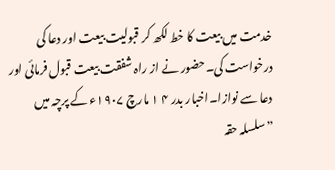خدمت میں بیعت کا خط لکھ کر قبولیت بیعت اور دعا کی درخواست کی۔حضور نے از راہ شفقت بیعت قبول فرمائی اور دعا سے نوازا۔اخبار بدر ۴ ۱ مارچ ۱۹۰۷ء کے پرچہ میں ”سلسلہ حقہ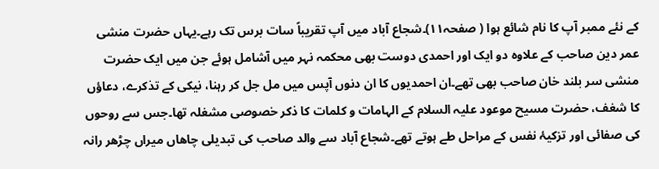کے نئے ممبر آپ کا نام شائع ہوا ( صفحہ۱۱)۔شجاع آباد میں آپ تقریباً سات برس تک رہے۔یہاں حضرت منشی عمر دین صاحب کے علاوہ دو ایک اور احمدی دوست بھی محکمہ نہر میں آشامل ہوئے جن میں ایک حضرت منشی سر بلند خان صاحب بھی تھے۔ان احمدیوں کا ان دنوں آپس میں مل جل کر رہنا، نیکی کے تذکرے، دعاؤں کا شغف، حضرت مسیح موعود علیہ السلام کے الہامات و کلمات کا ذکر خصوصی مشغلہ تھا۔جس سے روحوں کی صفائی اور تزکیۂ نفس کے مراحل طے ہوتے تھے۔شجاع آباد سے والد صاحب کی تبدیلی چاھاں میراں چڑھر رانہ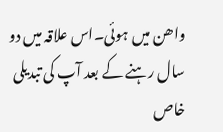واھن میں ہوئی۔اس علاقہ میں دو سال رہنے کے بعد آپ کی تبدیلی خاص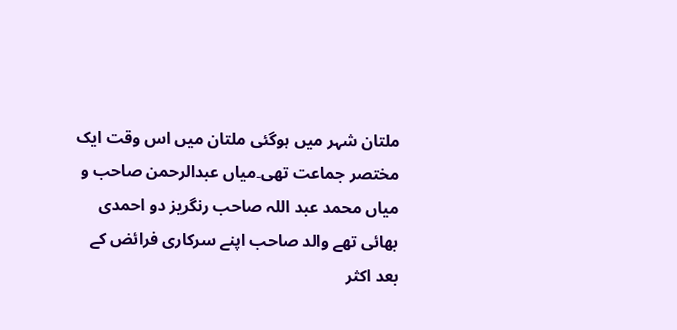ملتان شہر میں ہوگئی ملتان میں اس وقت ایک مختصر جماعت تھی۔میاں عبدالرحمن صاحب و میاں محمد عبد اللہ صاحب رنگریز دو احمدی بھائی تھے والد صاحب اپنے سرکاری فرائض کے بعد اکثر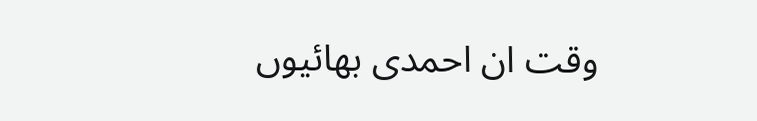وقت ان احمدی بھائیوں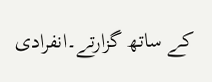کے ساتھ گزارتے۔انفرادی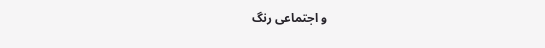و اجتماعی رنگ